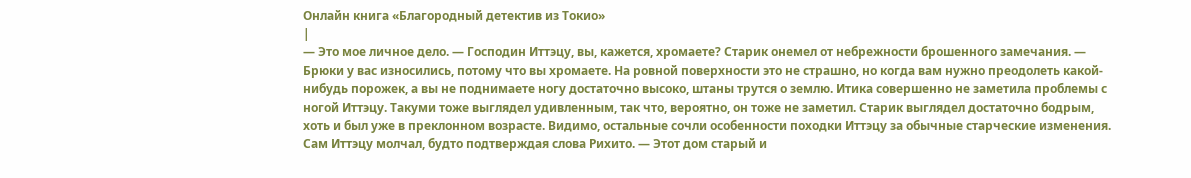Онлайн книга «Благородный детектив из Токио»
|
— Это мое личное дело. — Господин Иттэцу, вы, кажется, хромаете? Старик онемел от небрежности брошенного замечания. — Брюки у вас износились, потому что вы хромаете. На ровной поверхности это не страшно, но когда вам нужно преодолеть какой-нибудь порожек, а вы не поднимаете ногу достаточно высоко, штаны трутся о землю. Итика совершенно не заметила проблемы с ногой Иттэцу. Такуми тоже выглядел удивленным, так что, вероятно, он тоже не заметил. Старик выглядел достаточно бодрым, хоть и был уже в преклонном возрасте. Видимо, остальные сочли особенности походки Иттэцу за обычные старческие изменения. Сам Иттэцу молчал, будто подтверждая слова Рихито. — Этот дом старый и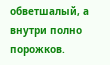обветшалый, а внутри полно порожков.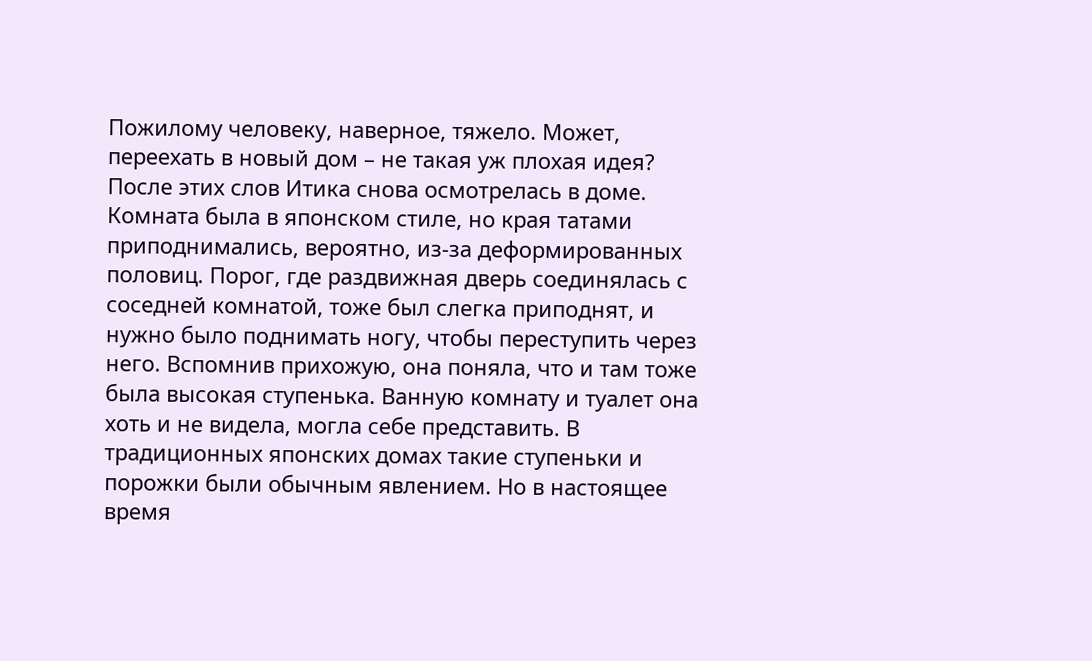Пожилому человеку, наверное, тяжело. Может, переехать в новый дом – не такая уж плохая идея? После этих слов Итика снова осмотрелась в доме. Комната была в японском стиле, но края татами приподнимались, вероятно, из-за деформированных половиц. Порог, где раздвижная дверь соединялась с соседней комнатой, тоже был слегка приподнят, и нужно было поднимать ногу, чтобы переступить через него. Вспомнив прихожую, она поняла, что и там тоже была высокая ступенька. Ванную комнату и туалет она хоть и не видела, могла себе представить. В традиционных японских домах такие ступеньки и порожки были обычным явлением. Но в настоящее время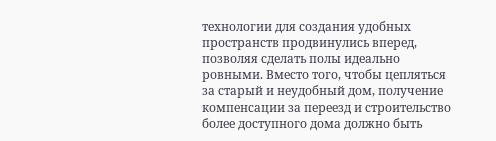технологии для создания удобных пространств продвинулись вперед, позволяя сделать полы идеально ровными. Вместо того, чтобы цепляться за старый и неудобный дом, получение компенсации за переезд и строительство более доступного дома должно быть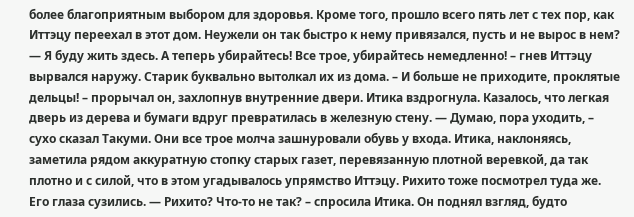более благоприятным выбором для здоровья. Кроме того, прошло всего пять лет с тех пор, как Иттэцу переехал в этот дом. Неужели он так быстро к нему привязался, пусть и не вырос в нем? — Я буду жить здесь. А теперь убирайтесь! Все трое, убирайтесь немедленно! – гнев Иттэцу вырвался наружу. Старик буквально вытолкал их из дома. – И больше не приходите, проклятые дельцы! – прорычал он, захлопнув внутренние двери. Итика вздрогнула. Казалось, что легкая дверь из дерева и бумаги вдруг превратилась в железную стену. — Думаю, пора уходить, – сухо сказал Такуми. Они все трое молча зашнуровали обувь у входа. Итика, наклоняясь, заметила рядом аккуратную стопку старых газет, перевязанную плотной веревкой, да так плотно и с силой, что в этом угадывалось упрямство Иттэцу. Рихито тоже посмотрел туда же. Его глаза сузились. — Рихито? Что-то не так? – спросила Итика. Он поднял взгляд, будто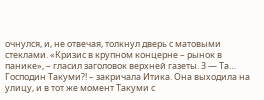очнулся, и, не отвечая, толкнул дверь с матовыми стеклами. «Кризис в крупном концерне – рынок в панике», – гласил заголовок верхней газеты. 3 — Та… Господин Такуми?! – закричала Итика. Она выходила на улицу, и в тот же момент Такуми с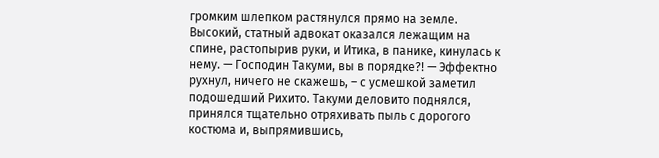громким шлепком растянулся прямо на земле. Высокий, статный адвокат оказался лежащим на спине, растопырив руки, и Итика, в панике, кинулась к нему. — Господин Такуми, вы в порядке?! — Эффектно рухнул, ничего не скажешь, – с усмешкой заметил подошедший Рихито. Такуми деловито поднялся, принялся тщательно отряхивать пыль с дорогого костюма и, выпрямившись,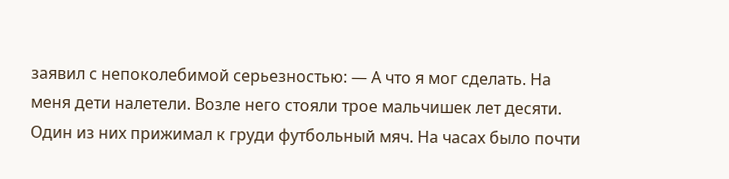заявил с непоколебимой серьезностью: — А что я мог сделать. На меня дети налетели. Возле него стояли трое мальчишек лет десяти. Один из них прижимал к груди футбольный мяч. На часах было почти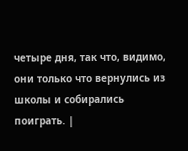четыре дня, так что, видимо, они только что вернулись из школы и собирались поиграть. |